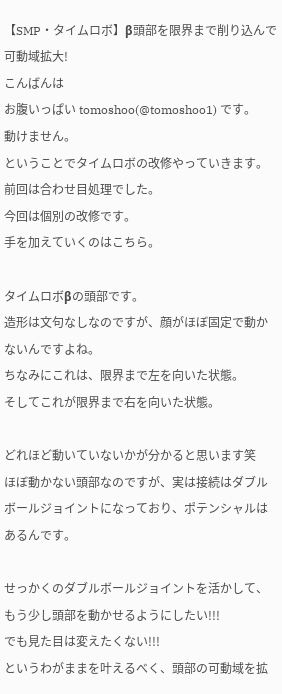【SMP・タイムロボ】β頭部を限界まで削り込んで可動域拡大!
こんばんは
お腹いっぱい tomoshoo(@tomoshoo1) です。
動けません。
ということでタイムロボの改修やっていきます。
前回は合わせ目処理でした。
今回は個別の改修です。
手を加えていくのはこちら。

タイムロボβの頭部です。
造形は文句なしなのですが、顔がほぼ固定で動かないんですよね。
ちなみにこれは、限界まで左を向いた状態。
そしてこれが限界まで右を向いた状態。

どれほど動いていないかが分かると思います笑
ほぼ動かない頭部なのですが、実は接続はダブルボールジョイントになっており、ポテンシャルはあるんです。

せっかくのダブルボールジョイントを活かして、もう少し頭部を動かせるようにしたい!!!
でも見た目は変えたくない!!!
というわがままを叶えるべく、頭部の可動域を拡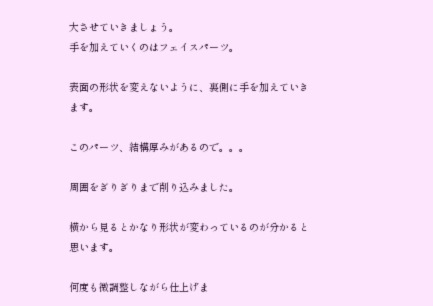大させていきましょう。
手を加えていくのはフェイスパーツ。

表面の形状を変えないように、裏側に手を加えていきます。

このパーツ、結構厚みがあるので。。。

周囲をぎりぎりまで削り込みました。

横から見るとかなり形状が変わっているのが分かると思います。

何度も微調整しながら仕上げま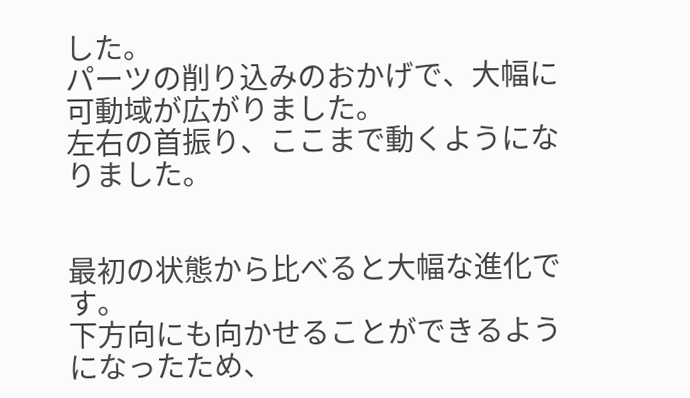した。
パーツの削り込みのおかげで、大幅に可動域が広がりました。
左右の首振り、ここまで動くようになりました。


最初の状態から比べると大幅な進化です。
下方向にも向かせることができるようになったため、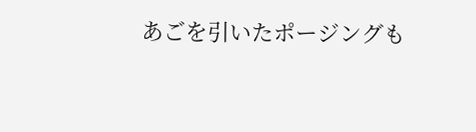あごを引いたポージングも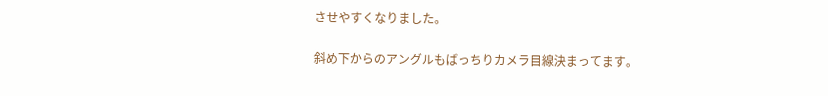させやすくなりました。

斜め下からのアングルもばっちりカメラ目線決まってます。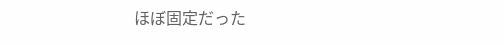ほぼ固定だった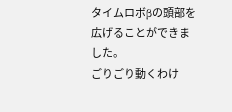タイムロボβの頭部を広げることができました。
ごりごり動くわけ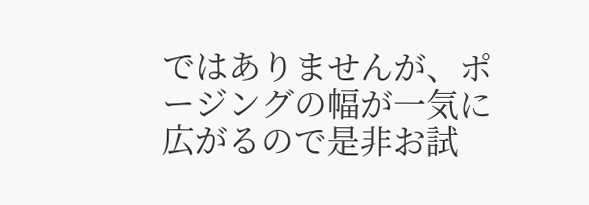ではありませんが、ポージングの幅が一気に広がるので是非お試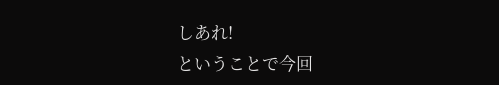しあれ!
ということで今回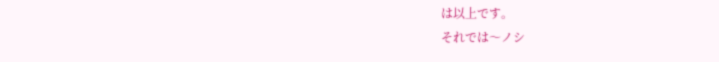は以上です。
それでは〜ノシ